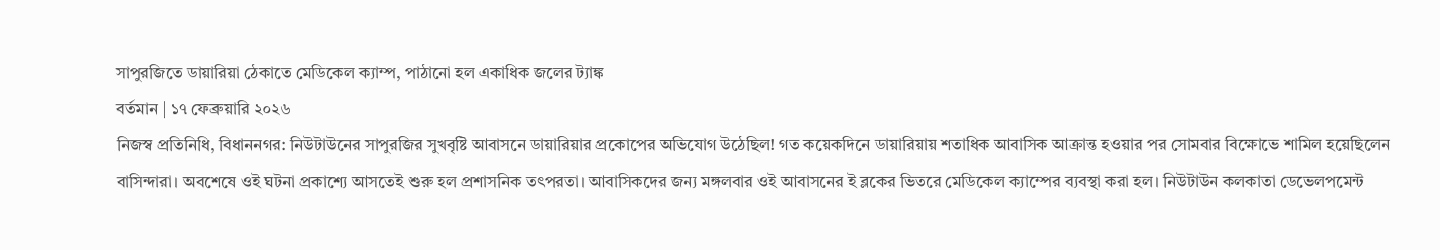সাপুরজিতে ডায়ারিয়া ঠেকাতে মেডিকেল ক্যাম্প, পাঠানো হল একাধিক জলের ট্যাঙ্ক
বর্তমান | ১৭ ফেব্রুয়ারি ২০২৬
নিজস্ব প্রতিনিধি, বিধাননগর: নিউটাউনের সাপুরজির সুখবৃষ্টি আবাসনে ডায়ারিয়ার প্রকোপের অভিযোগ উঠেছিল! গত কয়েকদিনে ডায়ারিয়ায় শতাধিক আবাসিক আক্রান্ত হওয়ার পর সোমবার বিক্ষোভে শামিল হয়েছিলেন বাসিন্দারা। অবশেষে ওই ঘটনা প্রকাশ্যে আসতেই শুরু হল প্রশাসনিক তৎপরতা। আবাসিকদের জন্য মঙ্গলবার ওই আবাসনের ই ব্লকের ভিতরে মেডিকেল ক্যাম্পের ব্যবস্থা করা হল। নিউটাউন কলকাতা ডেভেলপমেন্ট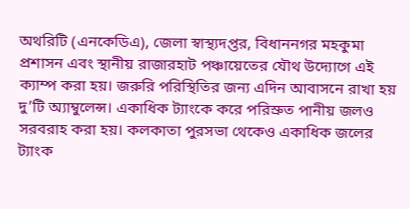অথরিটি (এনকেডিএ), জেলা স্বাস্থ্যদপ্তর, বিধাননগর মহকুমা প্রশাসন এবং স্থানীয় রাজারহাট পঞ্চায়েতের যৌথ উদ্যোগে এই ক্যাম্প করা হয়। জরুরি পরিস্থিতির জন্য এদিন আবাসনে রাখা হয় দু’টি অ্যাম্বুলেন্স। একাধিক ট্যাংকে করে পরিস্রুত পানীয় জলও সরবরাহ করা হয়। কলকাতা পুরসভা থেকেও একাধিক জলের ট্যাংক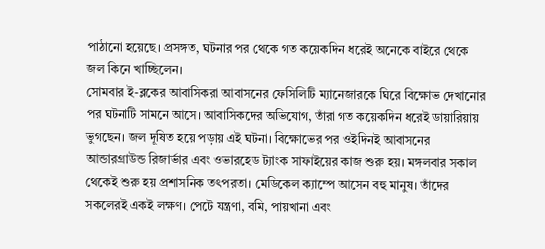পাঠানো হয়েছে। প্রসঙ্গত, ঘটনার পর থেকে গত কয়েকদিন ধরেই অনেকে বাইরে থেকে জল কিনে খাচ্ছিলেন।
সোমবার ই-ব্লকের আবাসিকরা আবাসনের ফেসিলিটি ম্যানেজারকে ঘিরে বিক্ষোভ দেখানোর পর ঘটনাটি সামনে আসে। আবাসিকদের অভিযোগ, তাঁরা গত কয়েকদিন ধরেই ডায়ারিয়ায় ভুগছেন। জল দূষিত হয়ে পড়ায় এই ঘটনা। বিক্ষোভের পর ওইদিনই আবাসনের আন্ডারগ্রাউন্ড রিজার্ভার এবং ওভারহেড ট্যাংক সাফাইয়ের কাজ শুরু হয়। মঙ্গলবার সকাল থেকেই শুরু হয় প্রশাসনিক তৎপরতা। মেডিকেল ক্যাম্পে আসেন বহু মানুষ। তাঁদের সকলেরই একই লক্ষণ। পেটে যন্ত্রণা, বমি, পায়খানা এবং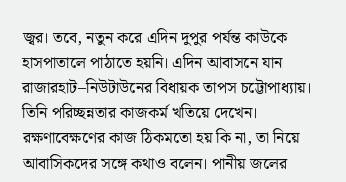জ্বর। তবে, নতুন করে এদিন দুপুর পর্যন্ত কাউকে হাসপাতালে পাঠাতে হয়নি। এদিন আবাসনে যান রাজারহাট–নিউটাউনের বিধায়ক তাপস চট্টোপাধ্যায়। তিনি পরিচ্ছন্নতার কাজকর্ম খতিয়ে দেখেন। রক্ষণাবেক্ষণের কাজ ঠিকমতো হয় কি না, তা নিয়ে আবাসিকদের সঙ্গে কথাও বলেন। পানীয় জলের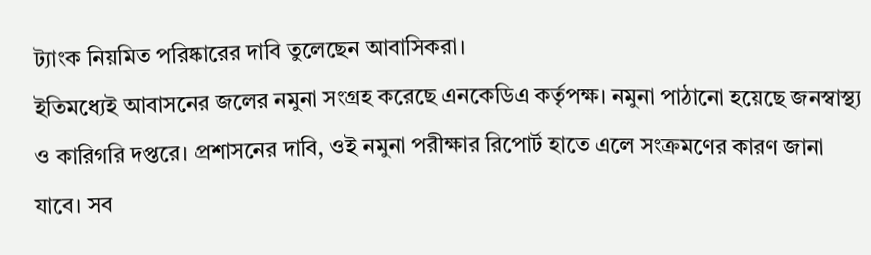ট্যাংক নিয়মিত পরিষ্কারের দাবি তুলেছেন আবাসিকরা।
ইতিমধ্যেই আবাসনের জলের নমুনা সংগ্রহ করেছে এনকেডিএ কর্তৃপক্ষ। নমুনা পাঠানো হয়েছে জনস্বাস্থ্য ও কারিগরি দপ্তরে। প্রশাসনের দাবি, ওই নমুনা পরীক্ষার রিপোর্ট হাতে এলে সংক্রমণের কারণ জানা যাবে। সব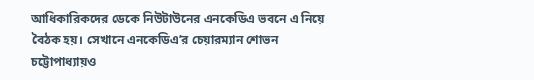আধিকারিকদের ডেকে নিউটাউনের এনকেডিএ ভবনে এ নিয়ে বৈঠক হয়। সেখানে এনকেডিএ’র চেয়ারম্যান শোভন চট্টোপাধ্যায়ও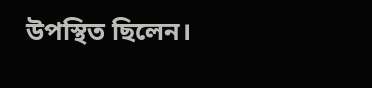উপস্থিত ছিলেন।